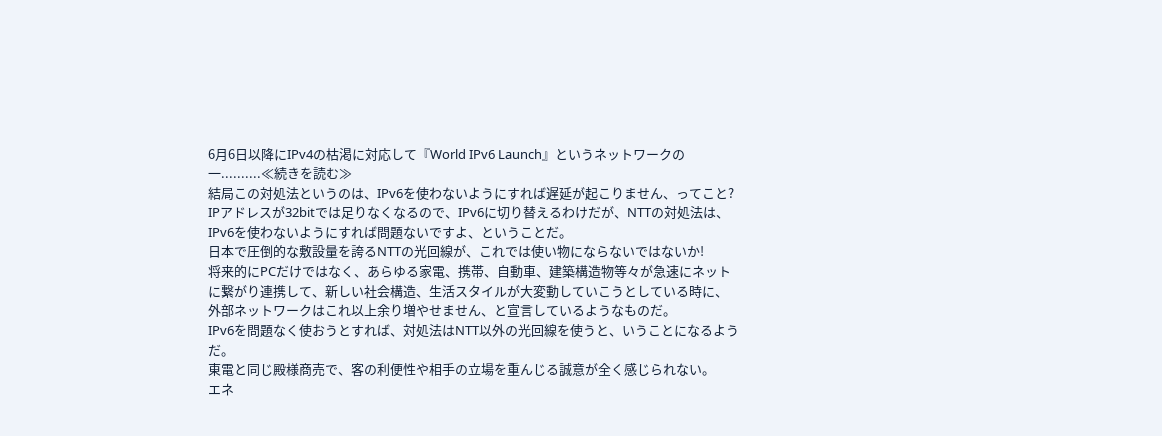6月6日以降にIPv4の枯渇に対応して『World IPv6 Launch』というネットワークの一..........≪続きを読む≫
結局この対処法というのは、IPv6を使わないようにすれば遅延が起こりません、ってこと?
IPアドレスが32bitでは足りなくなるので、IPv6に切り替えるわけだが、NTTの対処法は、IPv6を使わないようにすれば問題ないですよ、ということだ。
日本で圧倒的な敷設量を誇るNTTの光回線が、これでは使い物にならないではないか!
将来的にPCだけではなく、あらゆる家電、携帯、自動車、建築構造物等々が急速にネットに繋がり連携して、新しい社会構造、生活スタイルが大変動していこうとしている時に、外部ネットワークはこれ以上余り増やせません、と宣言しているようなものだ。
IPv6を問題なく使おうとすれば、対処法はNTT以外の光回線を使うと、いうことになるようだ。
東電と同じ殿様商売で、客の利便性や相手の立場を重んじる誠意が全く感じられない。
エネ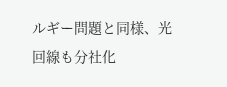ルギー問題と同様、光回線も分社化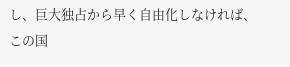し、巨大独占から早く自由化しなければ、この国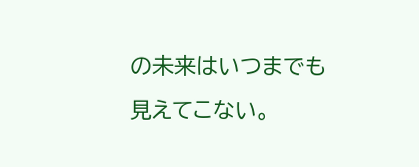の未来はいつまでも見えてこない。